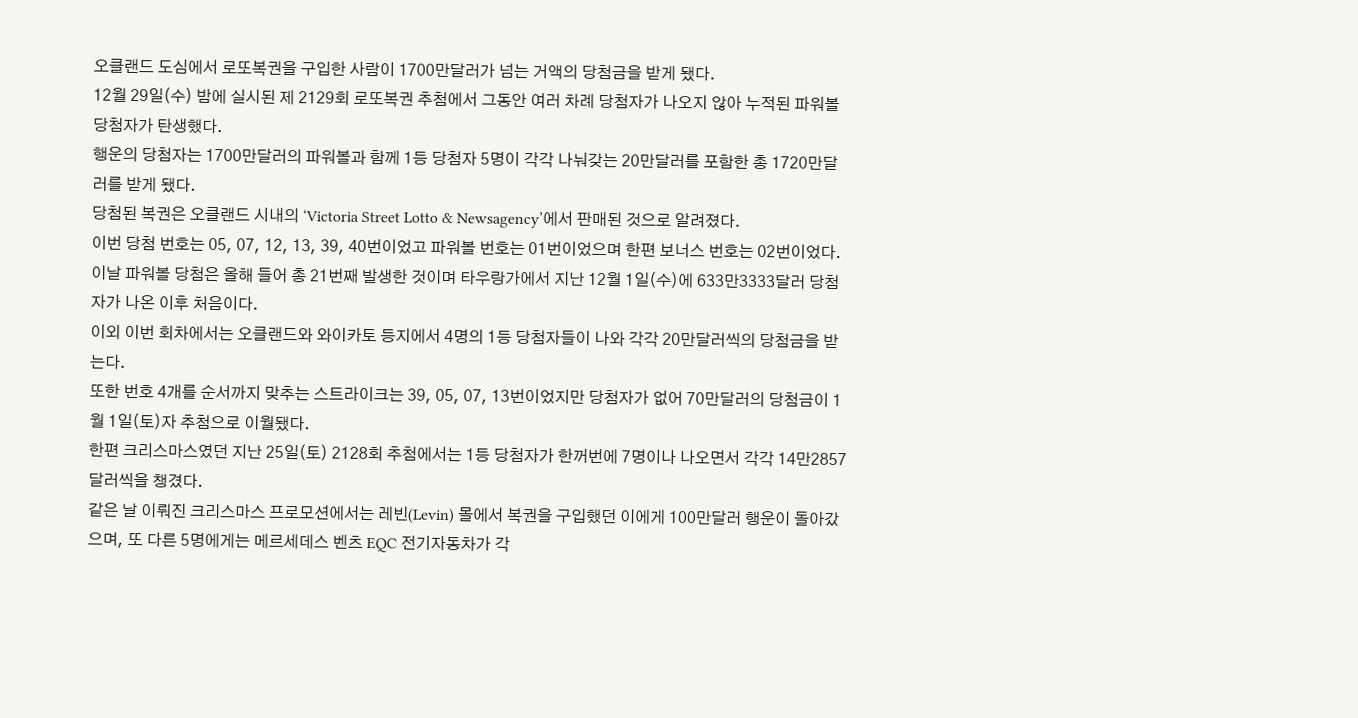오클랜드 도심에서 로또복권을 구입한 사람이 1700만달러가 넘는 거액의 당첨금을 받게 됐다.
12월 29일(수) 밤에 실시된 제 2129회 로또복권 추첨에서 그동안 여러 차례 당첨자가 나오지 않아 누적된 파워볼 당첨자가 탄생했다.
행운의 당첨자는 1700만달러의 파워볼과 함께 1등 당첨자 5명이 각각 나눠갖는 20만달러를 포함한 총 1720만달러를 받게 됐다.
당첨된 복권은 오클랜드 시내의 ‘Victoria Street Lotto & Newsagency’에서 판매된 것으로 알려졌다.
이번 당첨 번호는 05, 07, 12, 13, 39, 40번이었고 파워볼 번호는 01번이었으며 한편 보너스 번호는 02번이었다.
이날 파워볼 당첨은 올해 들어 총 21번째 발생한 것이며 타우랑가에서 지난 12월 1일(수)에 633만3333달러 당첨자가 나온 이후 처음이다.
이외 이번 회차에서는 오클랜드와 와이카토 등지에서 4명의 1등 당첨자들이 나와 각각 20만달러씩의 당첨금을 받는다.
또한 번호 4개를 순서까지 맞추는 스트라이크는 39, 05, 07, 13번이었지만 당첨자가 없어 70만달러의 당첨금이 1월 1일(토)자 추첨으로 이월됐다.
한편 크리스마스였던 지난 25일(토) 2128회 추첨에서는 1등 당첨자가 한꺼번에 7명이나 나오면서 각각 14만2857달러씩을 챙겼다.
같은 날 이뤄진 크리스마스 프로모션에서는 레빈(Levin) 몰에서 복권을 구입했던 이에게 100만달러 행운이 돌아갔으며, 또 다른 5명에게는 메르세데스 벤츠 EQC 전기자동차가 각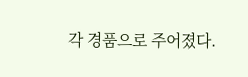각 경품으로 주어졌다.